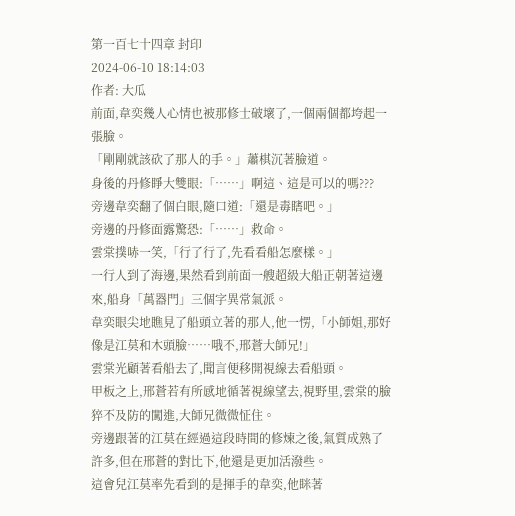第一百七十四章 封印
2024-06-10 18:14:03
作者: 大瓜
前面,韋奕幾人心情也被那修士破壞了,一個兩個都垮起一張臉。
「剛剛就該砍了那人的手。」蕭棋沉著臉道。
身後的丹修睜大雙眼:「……」啊這、這是可以的嗎???
旁邊韋奕翻了個白眼,隨口道:「還是毒瞎吧。」
旁邊的丹修面露驚恐:「……」救命。
雲棠撲哧一笑,「行了行了,先看看船怎麼樣。」
一行人到了海邊,果然看到前面一艘超級大船正朝著這邊來,船身「萬器門」三個字異常氣派。
韋奕眼尖地瞧見了船頭立著的那人,他一愣,「小師姐,那好像是江莫和木頭臉……哦不,邢蒼大師兄!」
雲棠光顧著看船去了,聞言便移開視線去看船頭。
甲板之上,邢蒼若有所感地循著視線望去,視野里,雲棠的臉猝不及防的闖進,大師兄微微怔住。
旁邊跟著的江莫在經過這段時間的修煉之後,氣質成熟了許多,但在邢蒼的對比下,他還是更加活潑些。
這會兒江莫率先看到的是揮手的韋奕,他眯著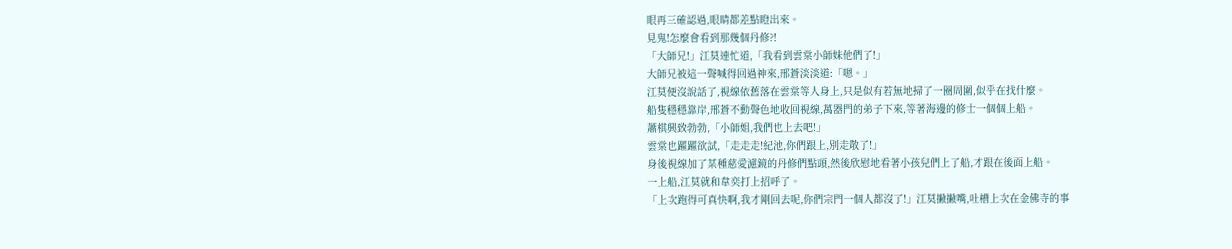眼再三確認過,眼睛都差點瞪出來。
見鬼!怎麼會看到那幾個丹修?!
「大師兄!」江莫連忙道,「我看到雲棠小師妹他們了!」
大師兄被這一聲喊得回過神來,邢蒼淡淡道:「嗯。」
江莫便沒說話了,視線依舊落在雲棠等人身上,只是似有若無地掃了一圈周圍,似乎在找什麼。
船隻穩穩靠岸,邢蒼不動聲色地收回視線,萬器門的弟子下來,等著海邊的修士一個個上船。
蕭棋興致勃勃,「小師姐,我們也上去吧!」
雲棠也躍躍欲試,「走走走!紀池,你們跟上,別走散了!」
身後視線加了某種慈愛濾鏡的丹修們點頭,然後欣慰地看著小孩兒們上了船,才跟在後面上船。
一上船,江莫就和韋奕打上招呼了。
「上次跑得可真快啊,我才剛回去呢,你們宗門一個人都沒了!」江莫撇撇嘴,吐槽上次在金佛寺的事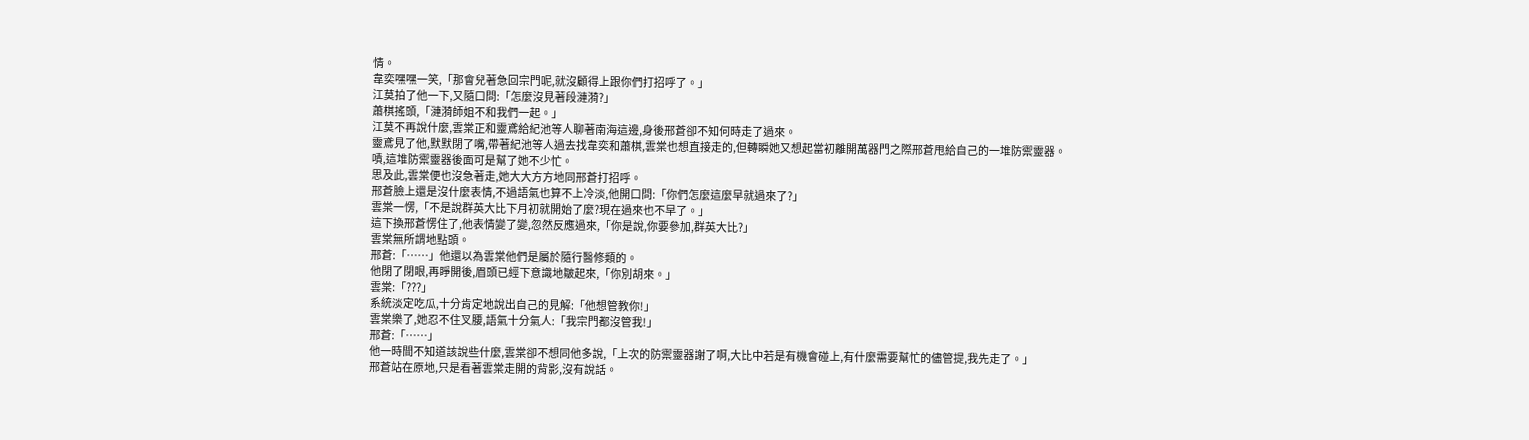情。
韋奕嘿嘿一笑,「那會兒著急回宗門呢,就沒顧得上跟你們打招呼了。」
江莫拍了他一下,又隨口問:「怎麼沒見著段漣漪?」
蕭棋搖頭,「漣漪師姐不和我們一起。」
江莫不再說什麼,雲棠正和靈鳶給紀池等人聊著南海這邊,身後邢蒼卻不知何時走了過來。
靈鳶見了他,默默閉了嘴,帶著紀池等人過去找韋奕和蕭棋,雲棠也想直接走的,但轉瞬她又想起當初離開萬器門之際邢蒼甩給自己的一堆防禦靈器。
嘖,這堆防禦靈器後面可是幫了她不少忙。
思及此,雲棠便也沒急著走,她大大方方地同邢蒼打招呼。
邢蒼臉上還是沒什麼表情,不過語氣也算不上冷淡,他開口問:「你們怎麼這麼早就過來了?」
雲棠一愣,「不是說群英大比下月初就開始了麼?現在過來也不早了。」
這下換邢蒼愣住了,他表情變了變,忽然反應過來,「你是說,你要參加,群英大比?」
雲棠無所謂地點頭。
邢蒼:「……」他還以為雲棠他們是屬於隨行醫修類的。
他閉了閉眼,再睜開後,眉頭已經下意識地皺起來,「你別胡來。」
雲棠:「???」
系統淡定吃瓜,十分肯定地說出自己的見解:「他想管教你!」
雲棠樂了,她忍不住叉腰,語氣十分氣人:「我宗門都沒管我!」
邢蒼:「……」
他一時間不知道該說些什麼,雲棠卻不想同他多說,「上次的防禦靈器謝了啊,大比中若是有機會碰上,有什麼需要幫忙的儘管提,我先走了。」
邢蒼站在原地,只是看著雲棠走開的背影,沒有說話。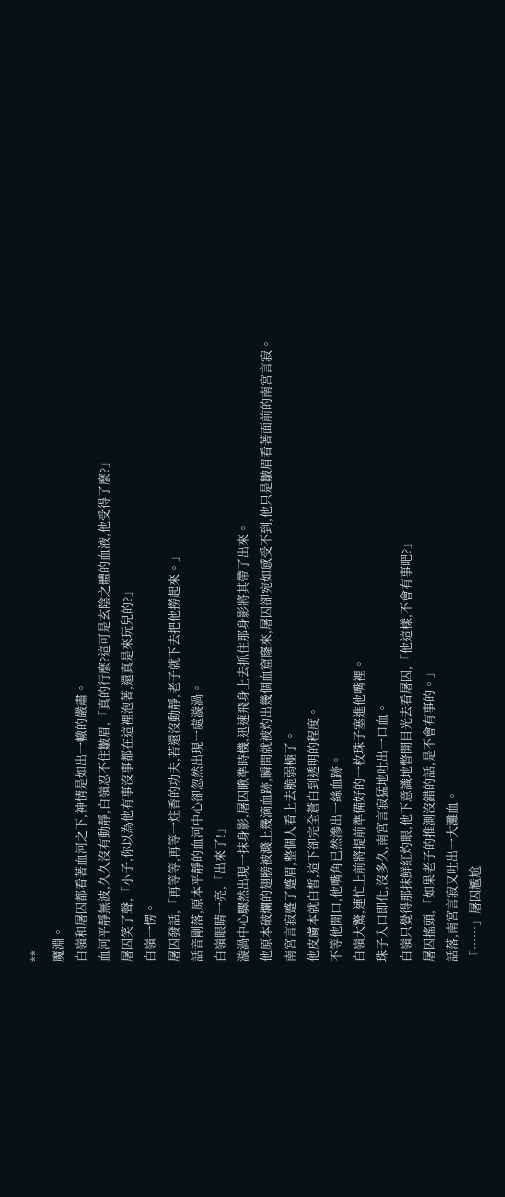**
魔淵。
白嶺和屠囚都看著血河之下,神情是如出一轍的嚴肅。
血河平靜無波,久久沒有動靜,白嶺忍不住皺眉,「真的行麼?這可是玄陰之體的血液,他受得了麼?」
屠囚笑了聲,「小子,你以為他有事沒事都在這裡泡著,還真是來玩兒的?」
白嶺一愣。
屠囚發話,「再等等,再等一炷香的功夫,若還沒動靜,老子就下去把他撈起來。」
話音剛落,原本平靜的血河中心卻忽然出現一處漩渦。
白嶺眼睛一亮,「出來了!」
漩渦中心驟然出現一抹身影,屠囚瞅準時機,迅速飛身上去抓住那身影將其帶了出來。
他原本破爛的翅膀被濺上幾滴血跡,瞬間就被灼出幾個血窟窿來,屠囚卻宛如感受不到,他只是皺眉看著面前的南宮言寂。
南宮言寂蹙了蹙眉,整個人看上去脆弱極了。
他皮膚本就白皙,這下卻完全蒼白到透明的程度。
不等他開口,他嘴角已然滲出一絲血跡。
白嶺大驚,連忙上前將提前準備好的一枚珠子塞進他嘴裡。
珠子入口即化,沒多久,南宮言寂猛地吐出一口血。
白嶺只覺得那抹鮮紅灼眼,他下意識地瞥開目光去看屠囚,「他這樣,不會有事吧?」
屠囚搖頭,「如果老子的推測沒錯的話,是不會有事的。」
話落,南宮言寂又吐出一大灘血。
「……」屠囚尷尬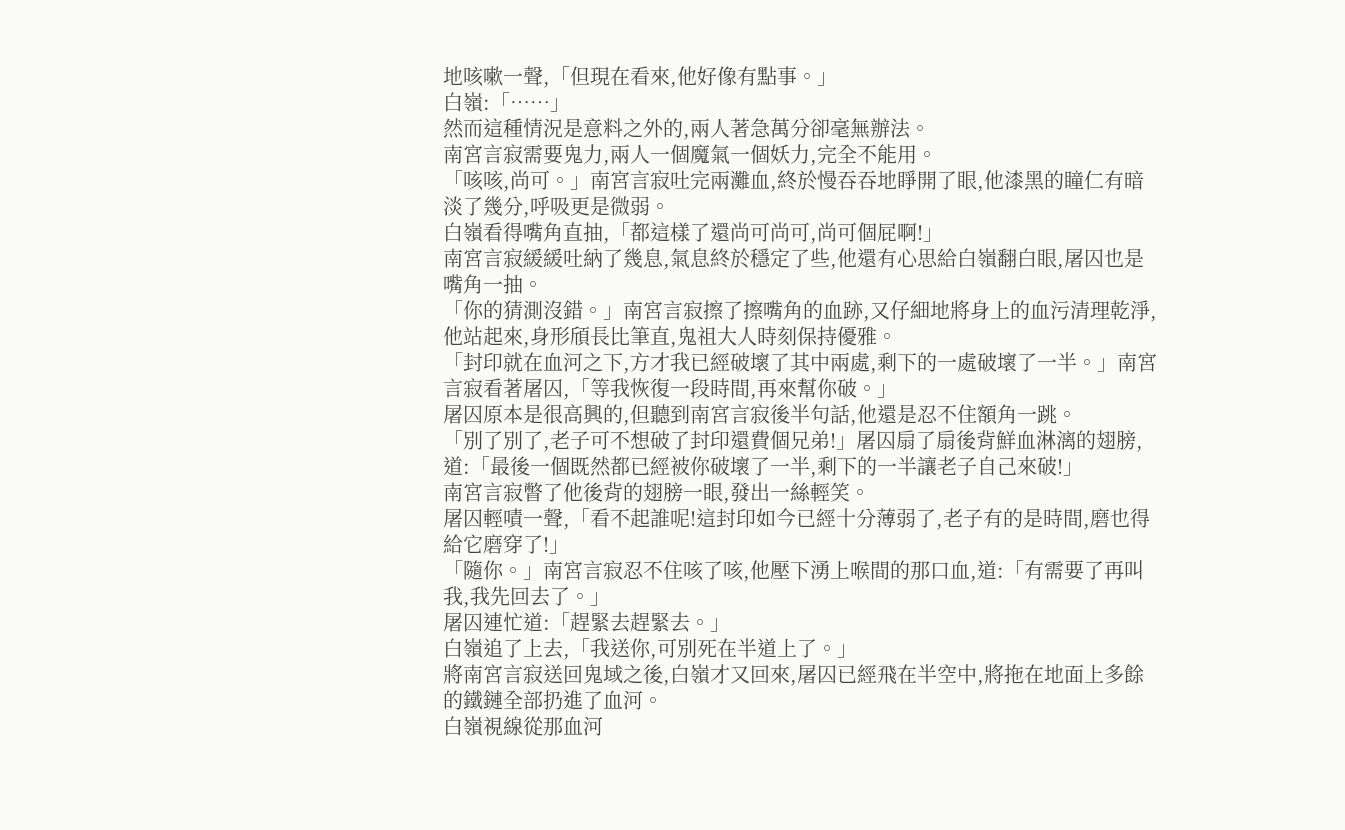地咳嗽一聲,「但現在看來,他好像有點事。」
白嶺:「……」
然而這種情況是意料之外的,兩人著急萬分卻毫無辦法。
南宮言寂需要鬼力,兩人一個魔氣一個妖力,完全不能用。
「咳咳,尚可。」南宮言寂吐完兩灘血,終於慢吞吞地睜開了眼,他漆黑的瞳仁有暗淡了幾分,呼吸更是微弱。
白嶺看得嘴角直抽,「都這樣了還尚可尚可,尚可個屁啊!」
南宮言寂緩緩吐納了幾息,氣息終於穩定了些,他還有心思給白嶺翻白眼,屠囚也是嘴角一抽。
「你的猜測沒錯。」南宮言寂擦了擦嘴角的血跡,又仔細地將身上的血污清理乾淨,他站起來,身形頎長比筆直,鬼祖大人時刻保持優雅。
「封印就在血河之下,方才我已經破壞了其中兩處,剩下的一處破壞了一半。」南宮言寂看著屠囚,「等我恢復一段時間,再來幫你破。」
屠囚原本是很高興的,但聽到南宮言寂後半句話,他還是忍不住額角一跳。
「別了別了,老子可不想破了封印還費個兄弟!」屠囚扇了扇後背鮮血淋漓的翅膀,道:「最後一個既然都已經被你破壞了一半,剩下的一半讓老子自己來破!」
南宮言寂瞥了他後背的翅膀一眼,發出一絲輕笑。
屠囚輕嘖一聲,「看不起誰呢!這封印如今已經十分薄弱了,老子有的是時間,磨也得給它磨穿了!」
「隨你。」南宮言寂忍不住咳了咳,他壓下湧上喉間的那口血,道:「有需要了再叫我,我先回去了。」
屠囚連忙道:「趕緊去趕緊去。」
白嶺追了上去,「我送你,可別死在半道上了。」
將南宮言寂送回鬼域之後,白嶺才又回來,屠囚已經飛在半空中,將拖在地面上多餘的鐵鏈全部扔進了血河。
白嶺視線從那血河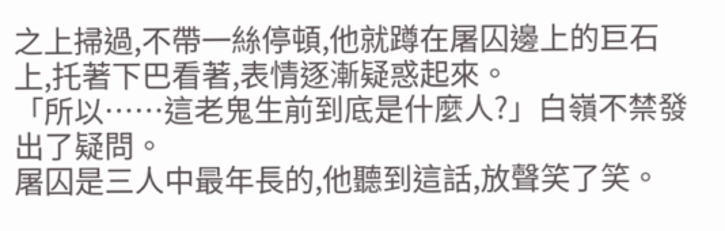之上掃過,不帶一絲停頓,他就蹲在屠囚邊上的巨石上,托著下巴看著,表情逐漸疑惑起來。
「所以……這老鬼生前到底是什麼人?」白嶺不禁發出了疑問。
屠囚是三人中最年長的,他聽到這話,放聲笑了笑。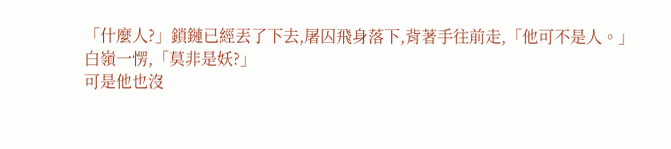「什麼人?」鎖鏈已經丟了下去,屠囚飛身落下,背著手往前走,「他可不是人。」
白嶺一愣,「莫非是妖?」
可是他也沒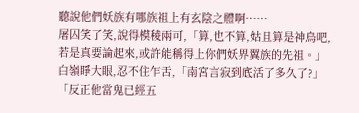聽說他們妖族有哪族祖上有玄陰之體啊……
屠囚笑了笑,說得模稜兩可,「算,也不算,姑且算是神鳥吧,若是真要論起來,或許能稱得上你們妖界翼族的先祖。」
白嶺睜大眼,忍不住乍舌,「南宮言寂到底活了多久了?」
「反正他當鬼已經五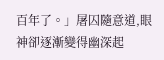百年了。」屠囚隨意道,眼神卻逐漸變得幽深起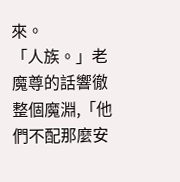來。
「人族。」老魔尊的話響徹整個魔淵,「他們不配那麼安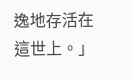逸地存活在這世上。」